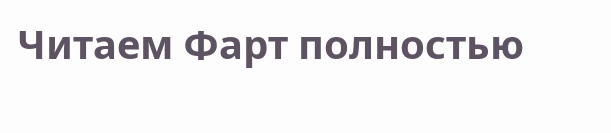Читаем Фарт полностью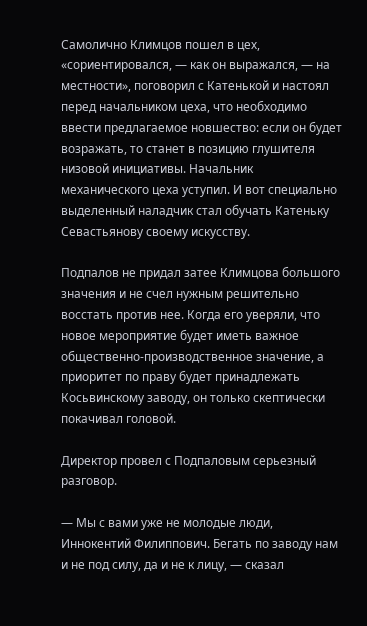Самолично Климцов пошел в цех, «сориентировался, — как он выражался, — на местности», поговорил с Катенькой и настоял перед начальником цеха, что необходимо ввести предлагаемое новшество: если он будет возражать, то станет в позицию глушителя низовой инициативы. Начальник механического цеха уступил. И вот специально выделенный наладчик стал обучать Катеньку Севастьянову своему искусству.

Подпалов не придал затее Климцова большого значения и не счел нужным решительно восстать против нее. Когда его уверяли, что новое мероприятие будет иметь важное общественно-производственное значение, а приоритет по праву будет принадлежать Косьвинскому заводу, он только скептически покачивал головой.

Директор провел с Подпаловым серьезный разговор.

— Мы с вами уже не молодые люди, Иннокентий Филиппович. Бегать по заводу нам и не под силу, да и не к лицу, — сказал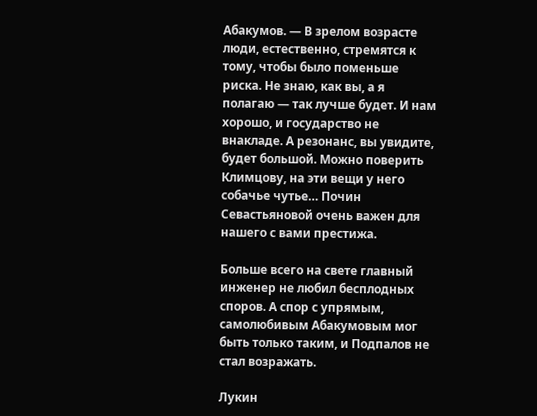Абакумов. — В зрелом возрасте люди, естественно, стремятся к тому, чтобы было поменьше риска. Не знаю, как вы, а я полагаю — так лучше будет. И нам хорошо, и государство не внакладе. А резонанс, вы увидите, будет большой. Можно поверить Климцову, на эти вещи у него собачье чутье… Почин Севастьяновой очень важен для нашего с вами престижа.

Больше всего на свете главный инженер не любил бесплодных споров. А спор с упрямым, самолюбивым Абакумовым мог быть только таким, и Подпалов не стал возражать.

Лукин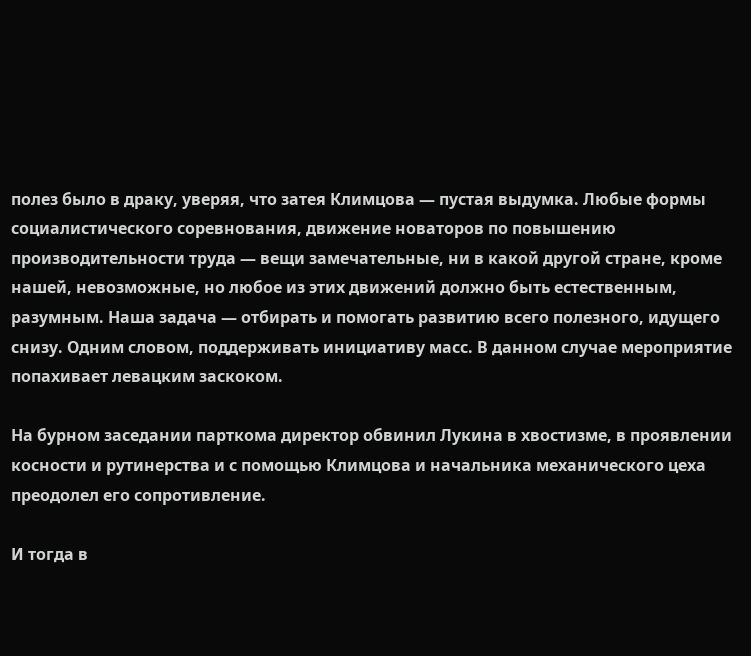полез было в драку, уверяя, что затея Климцова — пустая выдумка. Любые формы социалистического соревнования, движение новаторов по повышению производительности труда — вещи замечательные, ни в какой другой стране, кроме нашей, невозможные, но любое из этих движений должно быть естественным, разумным. Наша задача — отбирать и помогать развитию всего полезного, идущего снизу. Одним словом, поддерживать инициативу масс. В данном случае мероприятие попахивает левацким заскоком.

На бурном заседании парткома директор обвинил Лукина в хвостизме, в проявлении косности и рутинерства и с помощью Климцова и начальника механического цеха преодолел его сопротивление.

И тогда в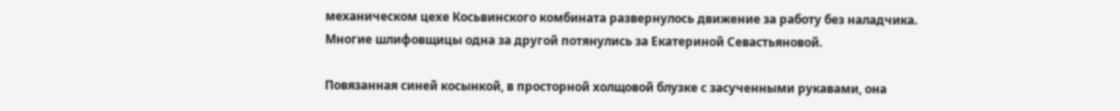механическом цехе Косьвинского комбината развернулось движение за работу без наладчика. Многие шлифовщицы одна за другой потянулись за Екатериной Севастьяновой.

Повязанная синей косынкой, в просторной холщовой блузке с засученными рукавами, она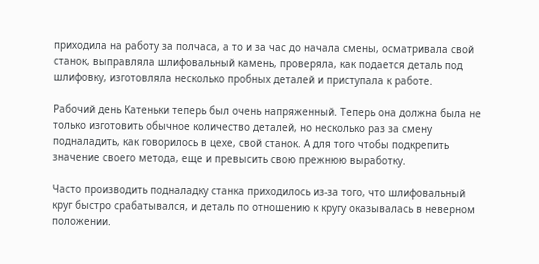приходила на работу за полчаса, а то и за час до начала смены, осматривала свой станок, выправляла шлифовальный камень, проверяла, как подается деталь под шлифовку, изготовляла несколько пробных деталей и приступала к работе.

Рабочий день Катеньки теперь был очень напряженный. Теперь она должна была не только изготовить обычное количество деталей, но несколько раз за смену подналадить, как говорилось в цехе, свой станок. А для того чтобы подкрепить значение своего метода, еще и превысить свою прежнюю выработку.

Часто производить подналадку станка приходилось из-за того, что шлифовальный круг быстро срабатывался, и деталь по отношению к кругу оказывалась в неверном положении.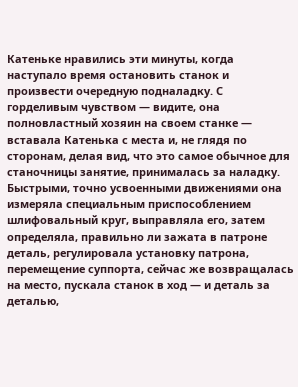Катеньке нравились эти минуты, когда наступало время остановить станок и произвести очередную подналадку. С горделивым чувством — видите, она полновластный хозяин на своем станке — вставала Катенька с места и, не глядя по сторонам, делая вид, что это самое обычное для станочницы занятие, принималась за наладку. Быстрыми, точно усвоенными движениями она измеряла специальным приспособлением шлифовальный круг, выправляла его, затем определяла, правильно ли зажата в патроне деталь, регулировала установку патрона, перемещение суппорта, сейчас же возвращалась на место, пускала станок в ход — и деталь за деталью,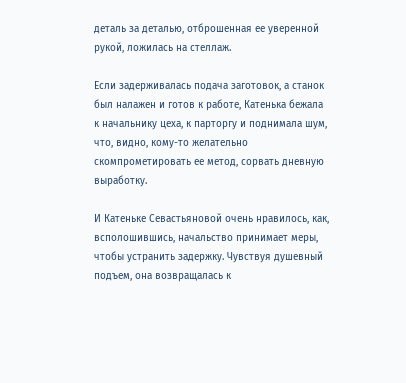деталь за деталью, отброшенная ее уверенной рукой, ложилась на стеллаж.

Если задерживалась подача заготовок, а станок был налажен и готов к работе, Катенька бежала к начальнику цеха, к парторгу и поднимала шум, что, видно, кому-то желательно скомпрометировать ее метод, сорвать дневную выработку.

И Катеньке Севастьяновой очень нравилось, как, всполошившись, начальство принимает меры, чтобы устранить задержку. Чувствуя душевный подъем, она возвращалась к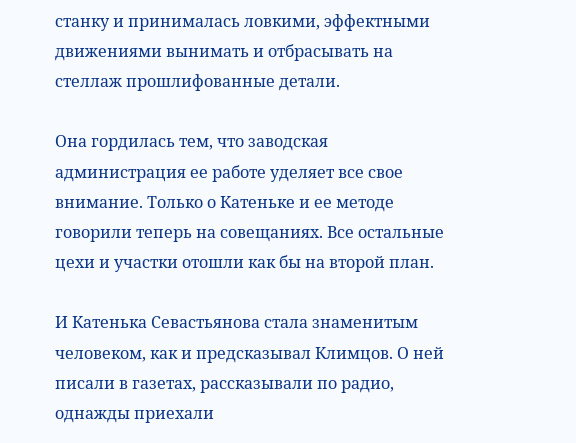станку и принималась ловкими, эффектными движениями вынимать и отбрасывать на стеллаж прошлифованные детали.

Она гордилась тем, что заводская администрация ее работе уделяет все свое внимание. Только о Катеньке и ее методе говорили теперь на совещаниях. Все остальные цехи и участки отошли как бы на второй план.

И Катенька Севастьянова стала знаменитым человеком, как и предсказывал Климцов. О ней писали в газетах, рассказывали по радио, однажды приехали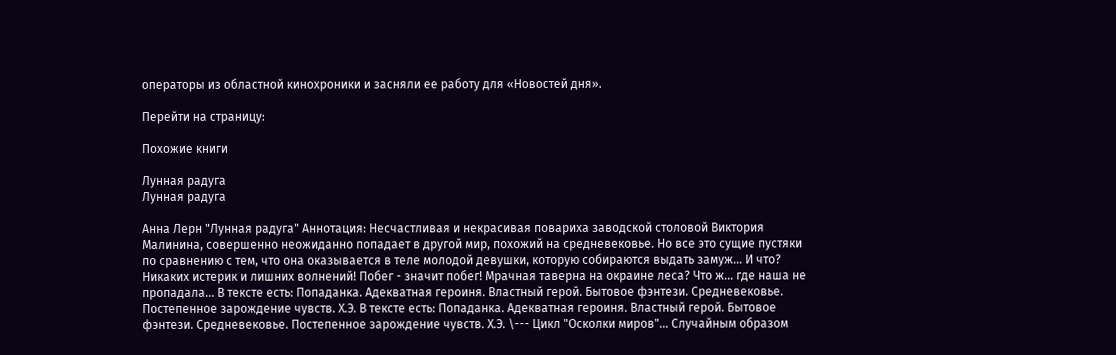операторы из областной кинохроники и засняли ее работу для «Новостей дня».

Перейти на страницу:

Похожие книги

Лунная радуга
Лунная радуга

Анна Лерн "Лунная радуга" Аннотация: Несчастливая и некрасивая повариха заводской столовой Виктория Малинина, совершенно неожиданно попадает в другой мир, похожий на средневековье. Но все это сущие пустяки по сравнению с тем, что она оказывается в теле молодой девушки, которую собираются выдать замуж... И что? Никаких истерик и лишних волнений! Побег - значит побег! Мрачная таверна на окраине леса? Что ж... где наша не пропадала... В тексте есть: Попаданка. Адекватная героиня. Властный герой. Бытовое фэнтези. Средневековье. Постепенное зарождение чувств. Х.Э. В тексте есть: Попаданка. Адекватная героиня. Властный герой. Бытовое фэнтези. Средневековье. Постепенное зарождение чувств. Х.Э. \--- Цикл "Осколки миров"... Случайным образом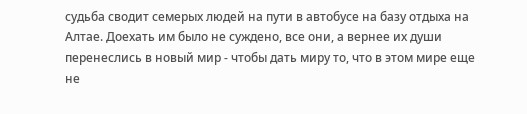судьба сводит семерых людей на пути в автобусе на базу отдыха на Алтае. Доехать им было не суждено, все они, а вернее их души перенеслись в новый мир - чтобы дать миру то, что в этом мире еще не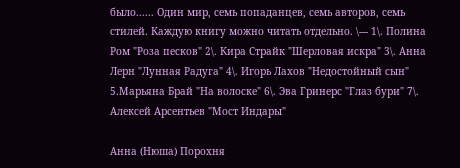было...... Один мир, семь попаданцев, семь авторов, семь стилей. Каждую книгу можно читать отдельно. \--- 1\. Полина Ром "Роза песков" 2\. Кира Страйк "Шерловая искра" 3\. Анна Лерн "Лунная Радуга" 4\. Игорь Лахов "Недостойный сын" 5.Марьяна Брай "На волоске" 6\. Эва Гринерс "Глаз бури" 7\. Алексей Арсентьев "Мост Индары"

Анна (Нюша) Порохня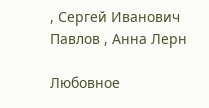, Сергей Иванович Павлов , Анна Лерн

Любовное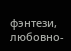фэнтези, любовно-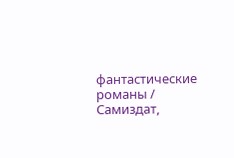фантастические романы / Самиздат,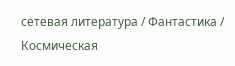сетевая литература / Фантастика / Космическая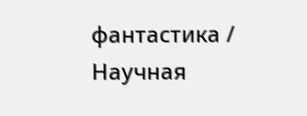фантастика / Научная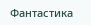Фантастика